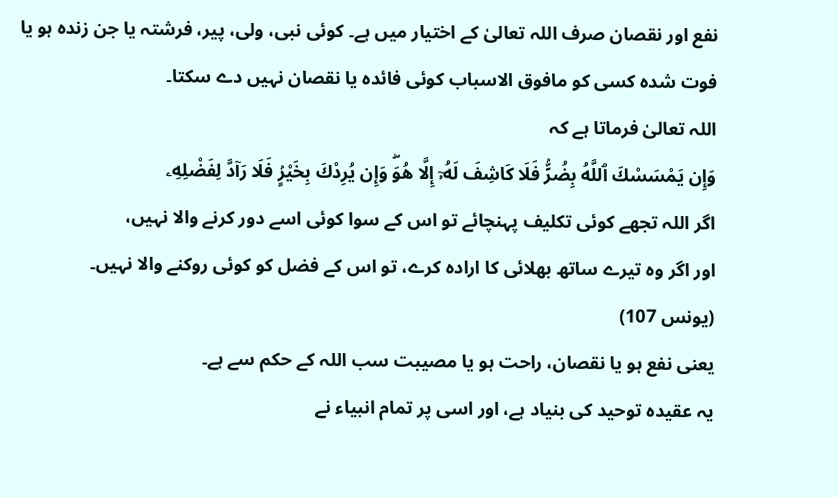نفع اور نقصان صرف اللہ تعالیٰ کے اختیار میں ہے۔ کوئی نبی، ولی، پیر، فرشتہ یا جن زندہ ہو یا فوت شدہ کسی کو مافوق الاسباب کوئی فائدہ یا نقصان نہیں دے سکتا۔
اللہ تعالیٰ فرماتا ہے کہ
وَإِن يَمْسَسْكَ ٱللَّهُ بِضُرٍّۢ فَلَا كَاشِفَ لَهُۥٓ إِلَّا هُوَۖ وَإِن يُرِدْكَ بِخَيْرٍۢ فَلَا رَآدَّ لِفَضْلِهِۦ
اگر اللہ تجھے کوئی تکلیف پہنچائے تو اس کے سوا کوئی اسے دور کرنے والا نہیں،
اور اگر وہ تیرے ساتھ بھلائی کا ارادہ کرے، تو اس کے فضل کو کوئی روکنے والا نہیں۔
(یونس 107)
یعنی نفع ہو یا نقصان، راحت ہو یا مصیبت سب اللہ کے حکم سے ہے۔
یہ عقیدہ توحید کی بنیاد ہے، اور اسی پر تمام انبیاء نے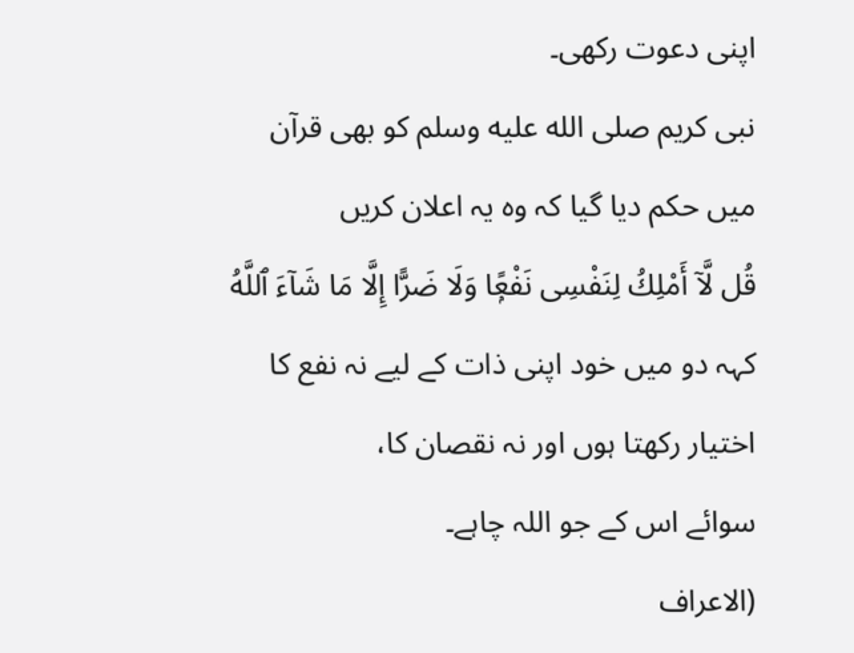اپنی دعوت رکھی۔
نبی کریم صلى الله عليه وسلم کو بھی قرآن میں حکم دیا گیا کہ وہ یہ اعلان کریں
قُل لَّآ أَمْلِكُ لِنَفْسِى نَفْعًۭا وَلَا ضَرًّا إِلَّا مَا شَآءَ ٱللَّهُ
کہہ دو میں خود اپنی ذات کے لیے نہ نفع کا اختیار رکھتا ہوں اور نہ نقصان کا،
سوائے اس کے جو اللہ چاہے۔
(الاعراف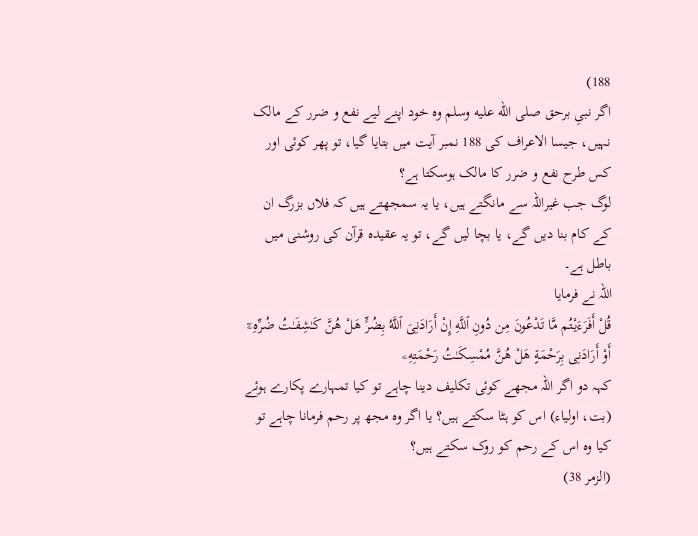188)
اگر نبیِ برحق صلى الله عليه وسلم وہ خود اپنے لیے نفع و ضرر کے مالک نہیں، جیسا الاعراف کی 188 نمبر آیت میں بتایا گیا، تو پھر کوئی اور کس طرح نفع و ضرر کا مالک ہوسکتا ہے؟
لوگ جب غیراللہ سے مانگتے ہیں، یا یہ سمجھتے ہیں کہ فلاں بزرگ ان کے کام بنا دیں گے، یا بچا لیں گے، تو یہ عقیدہ قرآن کی روشنی میں باطل ہے۔
اللہ نے فرمایا
قُلْ أَفَرَءَيْتُم مَّا تَدْعُونَ مِن دُونِ ٱللَّهِ إِنْ أَرَادَنِىَ ٱللَّهُ بِضُرٍّ هَلْ هُنَّ كَـٰشِفَـٰتُ ضُرِّهِۦٓ أَوْ أَرَادَنِى بِرَحْمَةٍ هَلْ هُنَّ مُمْسِكَـٰتُ رَحْمَتِهِۦ
کہہ دو اگر اللہ مجھے کوئی تکلیف دینا چاہے تو کیا تمہارے پکارے ہوئے (بت، اولیاء) اس کو ہٹا سکتے ہیں؟ یا اگر وہ مجھ پر رحم فرمانا چاہے تو کیا وہ اس کے رحم کو روک سکتے ہیں؟
(الزمر 38)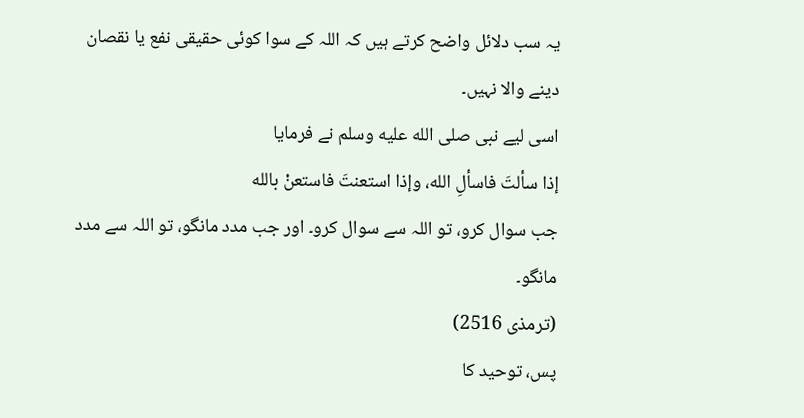یہ سب دلائل واضح کرتے ہیں کہ اللہ کے سوا کوئی حقیقی نفع یا نقصان دینے والا نہیں۔
اسی لیے نبی صلى الله عليه وسلم نے فرمایا
إذا سألتَ فاسألِ الله، وإذا استعنتَ فاستعنْ بالله
جب سوال کرو، تو اللہ سے سوال کرو۔ اور جب مدد مانگو، تو اللہ سے مدد مانگو۔
(ترمذی 2516)
پس، توحید کا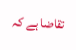تقاضا ہے کہ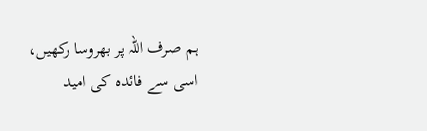ہم صرف اللہ پر بھروسا رکھیں، اسی سے فائدہ کی امید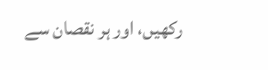رکھیں، اور ہر نقصان سے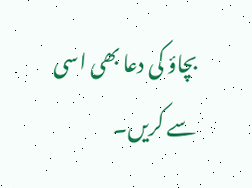بچاؤ کی دعا بھی اسی سے کریں۔